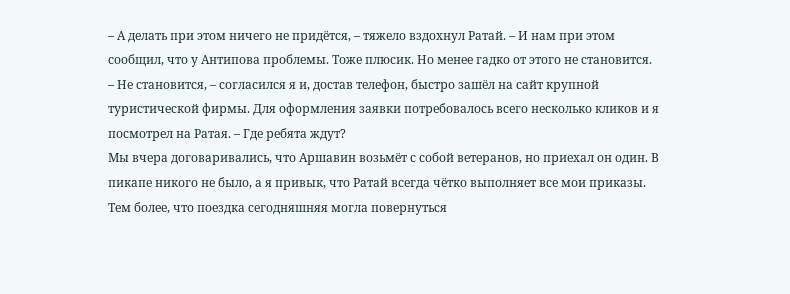– А делать при этом ничего не придётся, – тяжело вздохнул Ратай. – И нам при этом сообщил, что у Антипова проблемы. Тоже плюсик. Но менее гадко от этого не становится.
– Не становится, – согласился я и, достав телефон, быстро зашёл на сайт крупной туристической фирмы. Для оформления заявки потребовалось всего несколько кликов и я посмотрел на Ратая. – Где ребята ждут?
Мы вчера договаривались, что Аршавин возьмёт с собой ветеранов, но приехал он один. В пикапе никого не было, а я привык, что Ратай всегда чётко выполняет все мои приказы. Тем более, что поездка сегодняшняя могла повернуться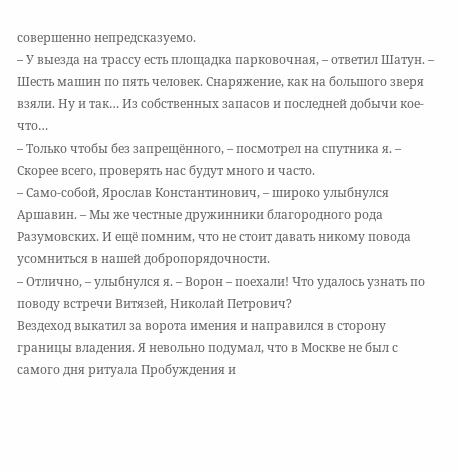совершенно непредсказуемо.
– У выезда на трассу есть площадка парковочная, – ответил Шатун. – Шесть машин по пять человек. Снаряжение, как на большого зверя взяли. Ну и так… Из собственных запасов и последней добычи кое-что…
– Только чтобы без запрещённого, – посмотрел на спутника я. – Скорее всего, проверять нас будут много и часто.
– Само-собой, Ярослав Константинович, – широко улыбнулся Аршавин. – Мы же честные дружинники благородного рода Разумовских. И ещё помним, что не стоит давать никому повода усомниться в нашей добропорядочности.
– Отлично, – улыбнулся я. – Ворон – поехали! Что удалось узнать по поводу встречи Витязей, Николай Петрович?
Вездеход выкатил за ворота имения и направился в сторону границы владения. Я невольно подумал, что в Москве не был с самого дня ритуала Пробуждения и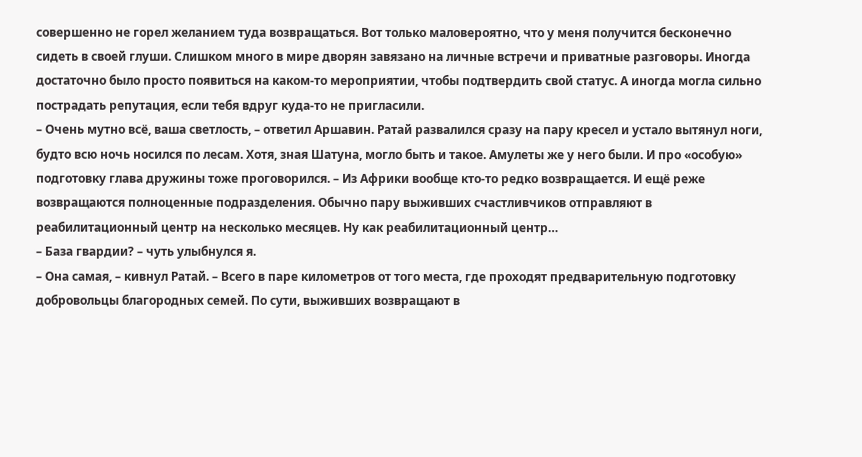совершенно не горел желанием туда возвращаться. Вот только маловероятно, что у меня получится бесконечно сидеть в своей глуши. Слишком много в мире дворян завязано на личные встречи и приватные разговоры. Иногда достаточно было просто появиться на каком-то мероприятии, чтобы подтвердить свой статус. А иногда могла сильно пострадать репутация, если тебя вдруг куда-то не пригласили.
– Очень мутно всё, ваша светлость, – ответил Аршавин. Ратай развалился сразу на пару кресел и устало вытянул ноги, будто всю ночь носился по лесам. Хотя, зная Шатуна, могло быть и такое. Амулеты же у него были. И про «особую» подготовку глава дружины тоже проговорился. – Из Африки вообще кто-то редко возвращается. И ещё реже возвращаются полноценные подразделения. Обычно пару выживших счастливчиков отправляют в реабилитационный центр на несколько месяцев. Ну как реабилитационный центр…
– База гвардии? – чуть улыбнулся я.
– Она самая, – кивнул Ратай. – Всего в паре километров от того места, где проходят предварительную подготовку добровольцы благородных семей. По сути, выживших возвращают в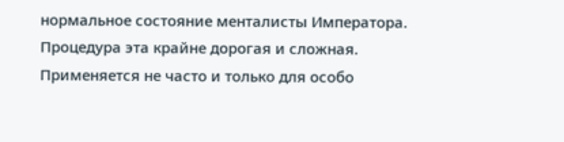нормальное состояние менталисты Императора. Процедура эта крайне дорогая и сложная. Применяется не часто и только для особо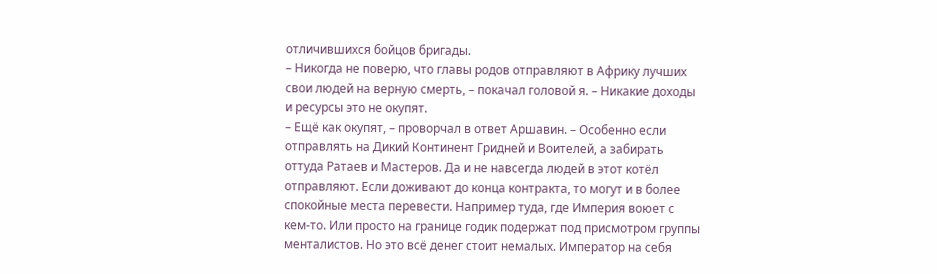отличившихся бойцов бригады.
– Никогда не поверю, что главы родов отправляют в Африку лучших свои людей на верную смерть, – покачал головой я. – Никакие доходы и ресурсы это не окупят.
– Ещё как окупят, – проворчал в ответ Аршавин. – Особенно если отправлять на Дикий Континент Гридней и Воителей, а забирать оттуда Ратаев и Мастеров. Да и не навсегда людей в этот котёл отправляют. Если доживают до конца контракта, то могут и в более спокойные места перевести. Например туда, где Империя воюет с кем-то. Или просто на границе годик подержат под присмотром группы менталистов. Но это всё денег стоит немалых. Император на себя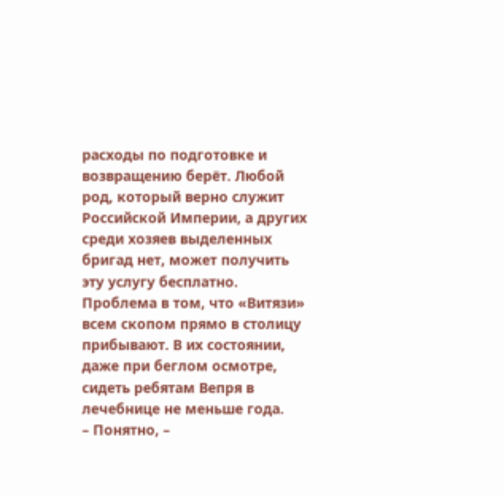расходы по подготовке и возвращению берёт. Любой род, который верно служит Российской Империи, а других среди хозяев выделенных бригад нет, может получить эту услугу бесплатно. Проблема в том, что «Витязи» всем скопом прямо в столицу прибывают. В их состоянии, даже при беглом осмотре, сидеть ребятам Вепря в лечебнице не меньше года.
– Понятно, –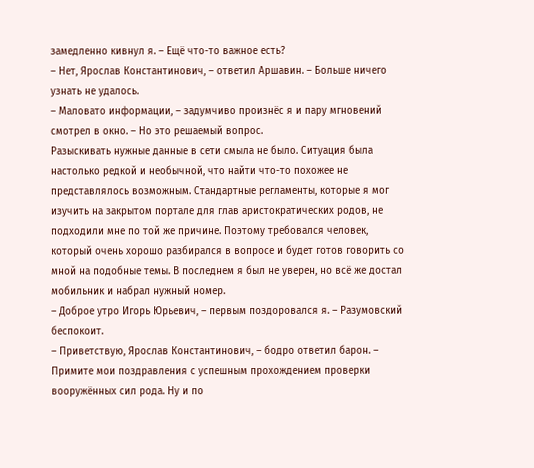замедленно кивнул я. – Ещё что-то важное есть?
– Нет, Ярослав Константинович, – ответил Аршавин. – Больше ничего узнать не удалось.
– Маловато информации, – задумчиво произнёс я и пару мгновений смотрел в окно. – Но это решаемый вопрос.
Разыскивать нужные данные в сети смыла не было. Ситуация была настолько редкой и необычной, что найти что-то похожее не представлялось возможным. Стандартные регламенты, которые я мог изучить на закрытом портале для глав аристократических родов, не подходили мне по той же причине. Поэтому требовался человек, который очень хорошо разбирался в вопросе и будет готов говорить со мной на подобные темы. В последнем я был не уверен, но всё же достал мобильник и набрал нужный номер.
– Доброе утро Игорь Юрьевич, – первым поздоровался я. – Разумовский беспокоит.
– Приветствую, Ярослав Константинович, – бодро ответил барон. – Примите мои поздравления с успешным прохождением проверки вооружённых сил рода. Ну и по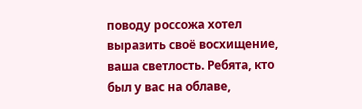поводу россожа хотел выразить своё восхищение, ваша светлость. Ребята, кто был у вас на облаве,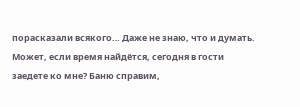порасказали всякого… Даже не знаю, что и думать. Может, если время найдётся, сегодня в гости заедете ко мне? Баню справим,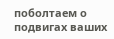поболтаем о подвигах ваших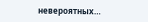невероятных…